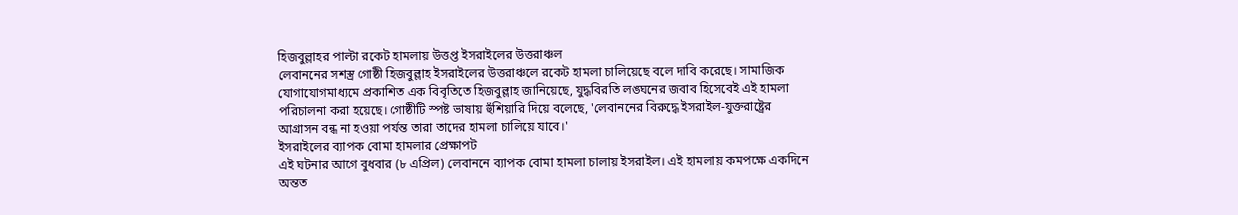হিজবুল্লাহর পাল্টা রকেট হামলায় উত্তপ্ত ইসরাইলের উত্তরাঞ্চল
লেবাননের সশস্ত্র গোষ্ঠী হিজবুল্লাহ ইসরাইলের উত্তরাঞ্চলে রকেট হামলা চালিয়েছে বলে দাবি করেছে। সামাজিক যোগাযোগমাধ্যমে প্রকাশিত এক বিবৃতিতে হিজবুল্লাহ জানিয়েছে, যুদ্ধবিরতি লঙ্ঘনের জবাব হিসেবেই এই হামলা পরিচালনা করা হয়েছে। গোষ্ঠীটি স্পষ্ট ভাষায় হুঁশিয়ারি দিয়ে বলেছে, 'লেবাননের বিরুদ্ধে ইসরাইল-যুক্তরাষ্ট্রের আগ্রাসন বন্ধ না হওয়া পর্যন্ত তারা তাদের হামলা চালিয়ে যাবে।'
ইসরাইলের ব্যাপক বোমা হামলার প্রেক্ষাপট
এই ঘটনার আগে বুধবার (৮ এপ্রিল) লেবাননে ব্যাপক বোমা হামলা চালায় ইসরাইল। এই হামলায় কমপক্ষে একদিনে অন্তত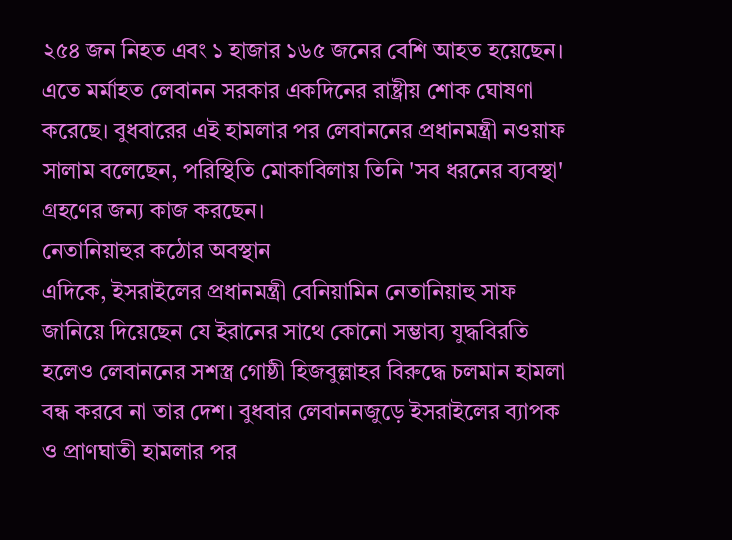২৫৪ জন নিহত এবং ১ হাজার ১৬৫ জনের বেশি আহত হয়েছেন। এতে মর্মাহত লেবানন সরকার একদিনের রাষ্ট্রীয় শোক ঘোষণা করেছে। বুধবারের এই হামলার পর লেবাননের প্রধানমন্ত্রী নওয়াফ সালাম বলেছেন, পরিস্থিতি মোকাবিলায় তিনি 'সব ধরনের ব্যবস্থা' গ্রহণের জন্য কাজ করছেন।
নেতানিয়াহুর কঠোর অবস্থান
এদিকে, ইসরাইলের প্রধানমন্ত্রী বেনিয়ামিন নেতানিয়াহু সাফ জানিয়ে দিয়েছেন যে ইরানের সাথে কোনো সম্ভাব্য যুদ্ধবিরতি হলেও লেবাননের সশস্ত্র গোষ্ঠী হিজবুল্লাহর বিরুদ্ধে চলমান হামলা বন্ধ করবে না তার দেশ। বুধবার লেবাননজুড়ে ইসরাইলের ব্যাপক ও প্রাণঘাতী হামলার পর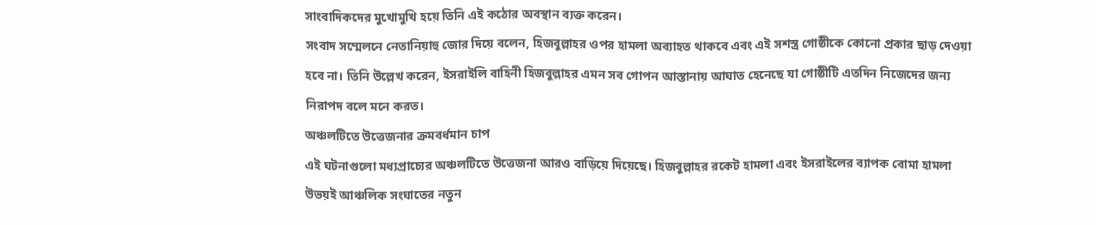সাংবাদিকদের মুখোমুখি হয়ে তিনি এই কঠোর অবস্থান ব্যক্ত করেন।
সংবাদ সম্মেলনে নেতানিয়াহু জোর দিয়ে বলেন, হিজবুল্লাহর ওপর হামলা অব্যাহত থাকবে এবং এই সশস্ত্র গোষ্ঠীকে কোনো প্রকার ছাড় দেওয়া হবে না। তিনি উল্লেখ করেন, ইসরাইলি বাহিনী হিজবুল্লাহর এমন সব গোপন আস্তানায় আঘাত হেনেছে যা গোষ্ঠীটি এতদিন নিজেদের জন্য নিরাপদ বলে মনে করত।
অঞ্চলটিতে উত্তেজনার ক্রমবর্ধমান চাপ
এই ঘটনাগুলো মধ্যপ্রাচ্যের অঞ্চলটিতে উত্তেজনা আরও বাড়িয়ে দিয়েছে। হিজবুল্লাহর রকেট হামলা এবং ইসরাইলের ব্যাপক বোমা হামলা উভয়ই আঞ্চলিক সংঘাতের নতুন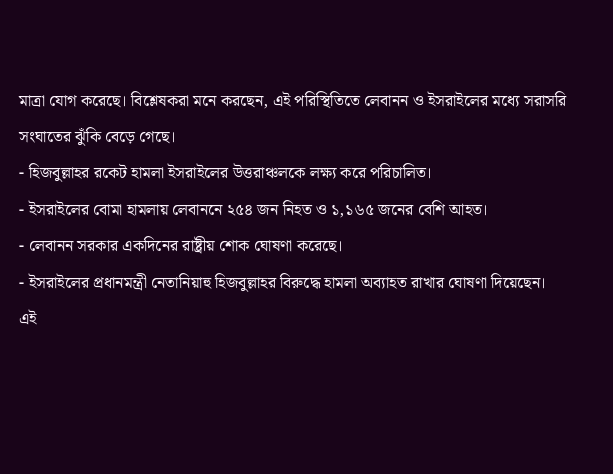মাত্রা যোগ করেছে। বিশ্লেষকরা মনে করছেন, এই পরিস্থিতিতে লেবানন ও ইসরাইলের মধ্যে সরাসরি সংঘাতের ঝুঁকি বেড়ে গেছে।
- হিজবুল্লাহর রকেট হামলা ইসরাইলের উত্তরাঞ্চলকে লক্ষ্য করে পরিচালিত।
- ইসরাইলের বোমা হামলায় লেবাননে ২৫৪ জন নিহত ও ১,১৬৫ জনের বেশি আহত।
- লেবানন সরকার একদিনের রাষ্ট্রীয় শোক ঘোষণা করেছে।
- ইসরাইলের প্রধানমন্ত্রী নেতানিয়াহু হিজবুল্লাহর বিরুদ্ধে হামলা অব্যাহত রাখার ঘোষণা দিয়েছেন।
এই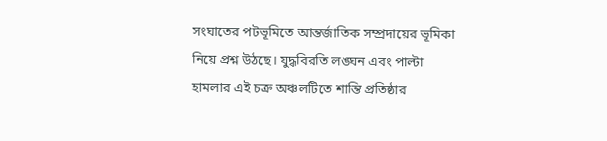সংঘাতের পটভূমিতে আন্তর্জাতিক সম্প্রদায়ের ভূমিকা নিয়ে প্রশ্ন উঠছে। যুদ্ধবিরতি লঙ্ঘন এবং পাল্টা হামলার এই চক্র অঞ্চলটিতে শান্তি প্রতিষ্ঠার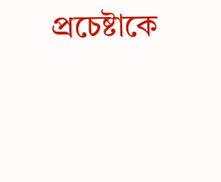প্রচেষ্টাকে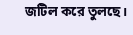জটিল করে তুলছে।